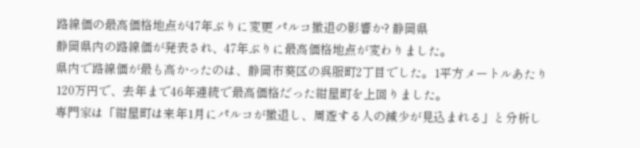路線価の最高価格地点が47年ぶりに変更 パルコ撤退の影響か? 静岡県
静岡県内の路線価が発表され、47年ぶりに最高価格地点が変わりました。
県内で路線価が最も高かったのは、静岡市葵区の呉服町2丁目でした。1平方メートルあたり120万円で、去年まで46年連続で最高価格だった紺屋町を上回りました。
専門家は「紺屋町は来年1月にパルコが撤退し、周遊する人の減少が見込まれる」と分析し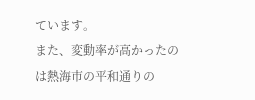ています。
また、変動率が高かったのは熱海市の平和通りの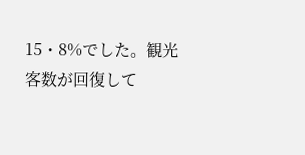15・8%でした。観光客数が回復して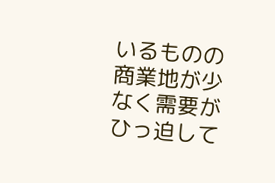いるものの商業地が少なく需要がひっ迫して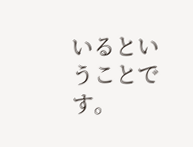いるということです。